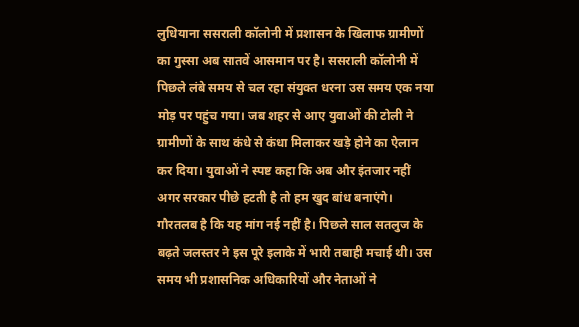लुधियाना ससराली कॉलोनी में प्रशासन के खिलाफ ग्रामीणों का गुस्सा अब सातवें आसमान पर है। ससराली कॉलोनी में पिछले लंबे समय से चल रहा संयुक्त धरना उस समय एक नया मोड़ पर पहुंच गया। जब शहर से आए युवाओं की टोली ने ग्रामीणों के साथ कंधे से कंधा मिलाकर खड़े होने का ऐलान कर दिया। युवाओं ने स्पष्ट कहा कि अब और इंतजार नहीं अगर सरकार पीछे हटती है तो हम खुद बांध बनाएंगे। गौरतलब है कि यह मांग नई नहीं है। पिछले साल सतलुज के बढ़ते जलस्तर ने इस पूरे इलाके में भारी तबाही मचाई थी। उस समय भी प्रशासनिक अधिकारियों और नेताओं ने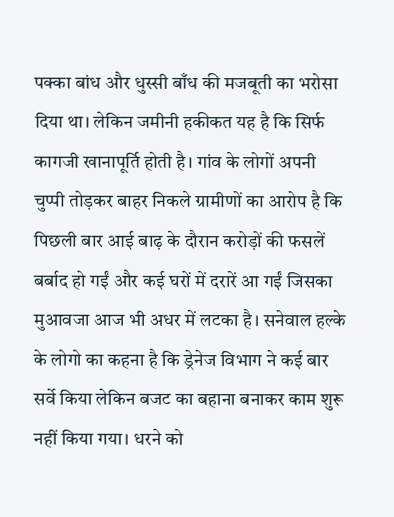पक्का बांध और धुस्सी बाँध की मजबूती का भरोसा दिया था। लेकिन जमीनी हकीकत यह है कि सिर्फ कागजी खानापूर्ति होती है। गांव के लोगों अपनी चुप्पी तोड़कर बाहर निकले ग्रामीणों का आरोप है कि पिछली बार आई बाढ़ के दौरान करोड़ों की फसलें बर्बाद हो गईं और कई घरों में दरारें आ गईं जिसका मुआवजा आज भी अधर में लटका है। सनेवाल हल्के के लोगो का कहना है कि ड्रेनेज विभाग ने कई बार सर्वे किया लेकिन बजट का बहाना बनाकर काम शुरू नहीं किया गया। धरने को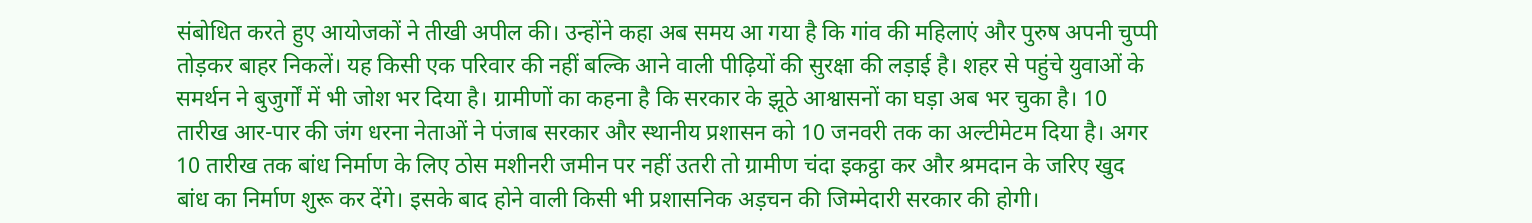संबोधित करते हुए आयोजकों ने तीखी अपील की। उन्होंने कहा अब समय आ गया है कि गांव की महिलाएं और पुरुष अपनी चुप्पी तोड़कर बाहर निकलें। यह किसी एक परिवार की नहीं बल्कि आने वाली पीढ़ियों की सुरक्षा की लड़ाई है। शहर से पहुंचे युवाओं के समर्थन ने बुजुर्गों में भी जोश भर दिया है। ग्रामीणों का कहना है कि सरकार के झूठे आश्वासनों का घड़ा अब भर चुका है। 10 तारीख आर-पार की जंग धरना नेताओं ने पंजाब सरकार और स्थानीय प्रशासन को 10 जनवरी तक का अल्टीमेटम दिया है। अगर 10 तारीख तक बांध निर्माण के लिए ठोस मशीनरी जमीन पर नहीं उतरी तो ग्रामीण चंदा इकट्ठा कर और श्रमदान के जरिए खुद बांध का निर्माण शुरू कर देंगे। इसके बाद होने वाली किसी भी प्रशासनिक अड़चन की जिम्मेदारी सरकार की होगी।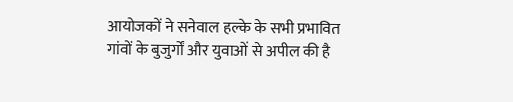आयोजकों ने सनेवाल हल्के के सभी प्रभावित गांवों के बुजुर्गों और युवाओं से अपील की है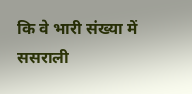कि वे भारी संख्या में ससराली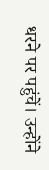धरने पर पहुंचें। उन्होंने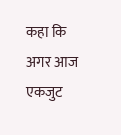कहा कि अगर आज एकजुट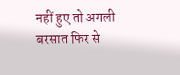नहीं हुए तो अगली बरसात फिर से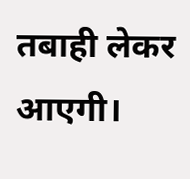तबाही लेकर आएगी।